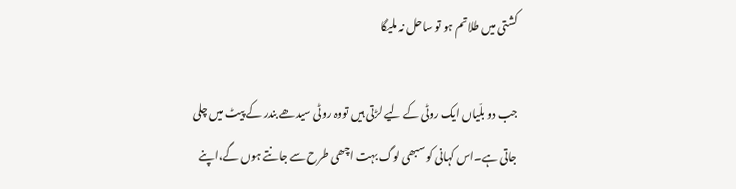کشتی میں طلاتم ہو تو ساحل نہ ملیگا

جب دو بلّیاں ایک روٹی کے لیے لڑتی ہیں تووہ روٹی سیدھے بندر کے پیٹ میں چلی جاتی ہے۔اس کہانی کو سبھی لوگ بہت اچھی طرح سے جانتے ہوں گے،اپنے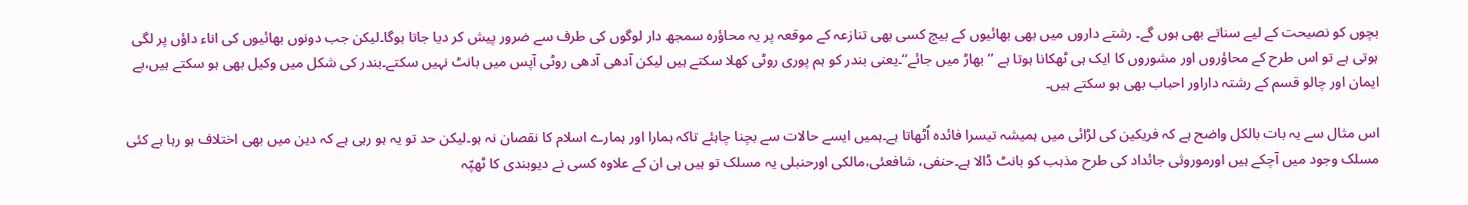بچوں کو نصیحت کے لیے سناتے بھی ہوں گے۔ رشتے داروں میں بھی بھائیوں کے بیچ کسی بھی تنازعہ کے موقعہ پر یہ محاؤرہ سمجھ دار لوگوں کی طرف سے ضرور پیش کر دیا جاتا ہوگا۔لیکن جب دونوں بھائیوں کی اناء داؤں پر لگی ہوتی ہے تو اس طرح کے محاؤروں اور مشوروں کا ایک ہی ٹھکانا ہوتا ہے ’’بھاڑ میں جائے‘‘۔یعنی بندر کو ہم پوری روٹی کھلا سکتے ہیں لیکن آدھی آدھی روٹی آپس میں بانٹ نہیں سکتے۔بندر کی شکل میں وکیل بھی ہو سکتے ہیں،بے ایمان اور چالو قسم کے رشتہ داراور احباب بھی ہو سکتے ہیں۔

اس مثال سے یہ بات بالکل واضح ہے کہ فریکین کی لڑائی میں ہمیشہ تیسرا فائدہ اُٹھاتا ہے۔ہمیں ایسے حالات سے بچنا چاہئے تاکہ ہمارا اور ہمارے اسلام کا نقصان نہ ہو۔لیکن حد تو یہ ہو رہی ہے کہ دین میں بھی اختلاف ہو رہا ہے کئی مسلک وجود میں آچکے ہیں اورموروثی جائداد کی طرح مذہب کو بانٹ ڈالا ہے۔حنفی، شافعئی،مالکی اورحنبلی یہ مسلک تو ہیں ہی ان کے علاوہ کسی نے دیوبندی کا ٹھپّہ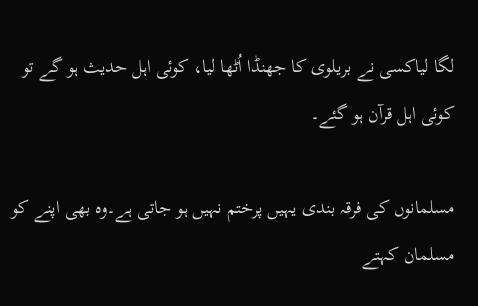لگا لیاکسی نے بریلوی کا جھنڈا اُٹھا لیا، کوئی اہل حدیث ہو گے تو کوئی اہل قرآن ہو گئے۔

مسلمانوں کی فرقہ بندی یہیں پرختم نہیں ہو جاتی ہے۔وہ بھی اپنے کو مسلمان کہتے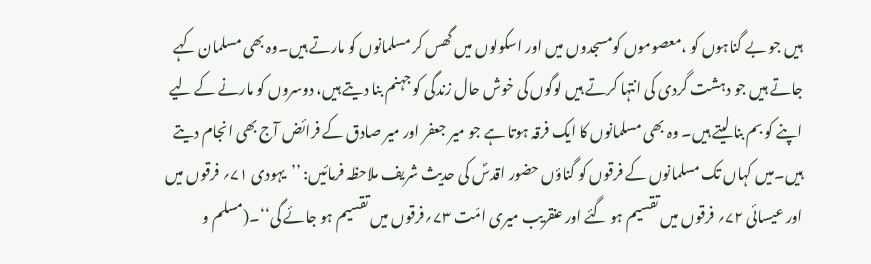ہیں جو بے گناہوں کو ،معصوموں کومسجدوں میں اور اسکولوں میں گھس کر مسلمانوں کو مارتے ہیں۔وہ بھی مسلمان کہے جاتے ہیں جو دہشت گردی کی انتہا کرتے ہیں لوگوں کی خوش حال زندگی کو جہنم بنا دیتے ہیں، دوسروں کو مارنے کے لیے اپنے کو بم بنا لیتے ہیں۔ وہ بھی مسلمانوں کا ایک فرقہ ہوتا ہے جو میر جعفر اور میر صادق کے فرائض آج بھی انجام دیتے ہیں۔میں کہاں تک مسلمانوں کے فرقوں کو گناؤں حضور اقدسؐ کی حدیث شریف ملاحظہ فرمائیں: ’’یہودی ۷۱؍ فرقوں میں اور عیسائی ۷۲؍ فرقوں میں تقسیم ہو گئے اور عنقریب میری امّت ۷۳؍فرقوں میں تقسیم ہو جائے گی‘‘۔(مسلم و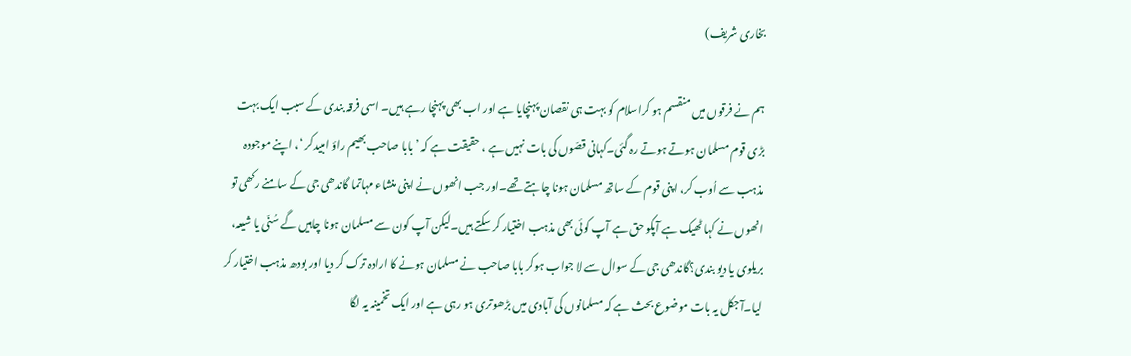بخاری شریف)

ہم نے فرقوں میں منقسم ہو کراسلام کو بہت ہی نقصان پہنچایا ہے اور اب بھی پہنچا رہے ہیں۔ اسی فرقہ بندی کے سبب ایک بہت بڑی قوم مسلمان ہوتے ہوتے رہ گئی۔کہانی قصّوں کی بات نہیں ہے ، حقیقت ہے کہ ’بابا صاحب بھیم راؤ امبیدکر ‘، اپنے موجودہ مذہب سے اُوب کر، اپنی قوم کے ساتھ مسلمان ہونا چاہتے تھے۔اور جب انھوں نے اپنی منشاء مہاتما گاندھی جی کے سامنے رکھی تو انھوں نے کہا ٹھیک ہے آپکو حق ہے آپ کوئی بھی مذہب اختیار کر سکتے ہیں۔لیکن آپ کون سے مسلمان ہونا چاہیں گے سُنّی یا شیعہ، بریلوی یا دیو بندی؟گاندھی جی کے سوال سے لا جواب ہوکر بابا صاحب نے مسلمان ہونے کا ارادہ ترک کر دیا اور بودھ مذہب اختیار کر لیا۔آجکل یہ بات موضوع بحث ہے کہ مسلمانوں کی آبادی میں بڑھوتری ہو رہی ہے اور ایک تخمینہ یہ لگا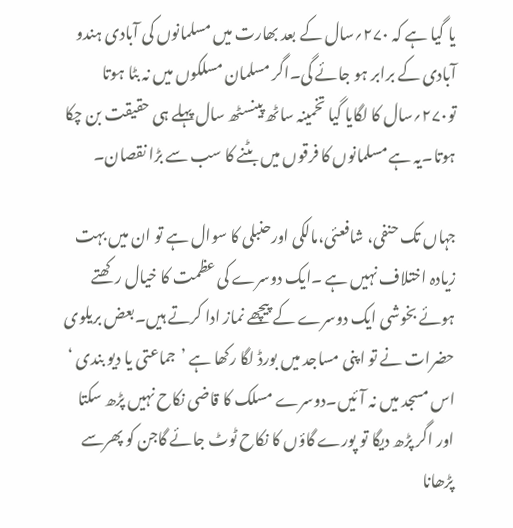یا گیا ہے کہ ۲۷۰؍سال کے بعد بھارت میں مسلمانوں کی آبادی ہندو آبادی کے برابر ہو جائے گی۔اگر مسلمان مسلکوں میں نہ بٹا ہوتا تو۲۷۰؍سال کا لگایا گیا تخمینہ ساٹھ پینسٹھ سال پہلے ہی حقیقت بن چکا ہوتا۔یہ ہے مسلمانوں کا فرقوں میں بٹنے کا سب سے بڑا نقصان۔

جہاں تک حنفی، شافعئی،مالکی اورحنبلی کا سوال ہے تو ان میں بہت زیادہ اختلاف نہیں ہے ۔ایک دوسرے کی عظمت کا خیال رکھتے ہوئے بخوشی ایک دوسرے کے پیچھے نماز ادا کرتے ہیں۔بعض بریلوی حضرات نے تو اپنی مساجد میں بورڈ لگا رکھا ہے ’جماعتی یا دیو بندی ‘ اس مسجد میں نہ آئیں۔دوسرے مسلک کا قاضی نکاح نہیں پڑھ سکتا اور اگر پڑھ دیگا تو پورے گاؤں کا نکاح ٹوٹ جائے گاجن کو پھرسے پڑھانا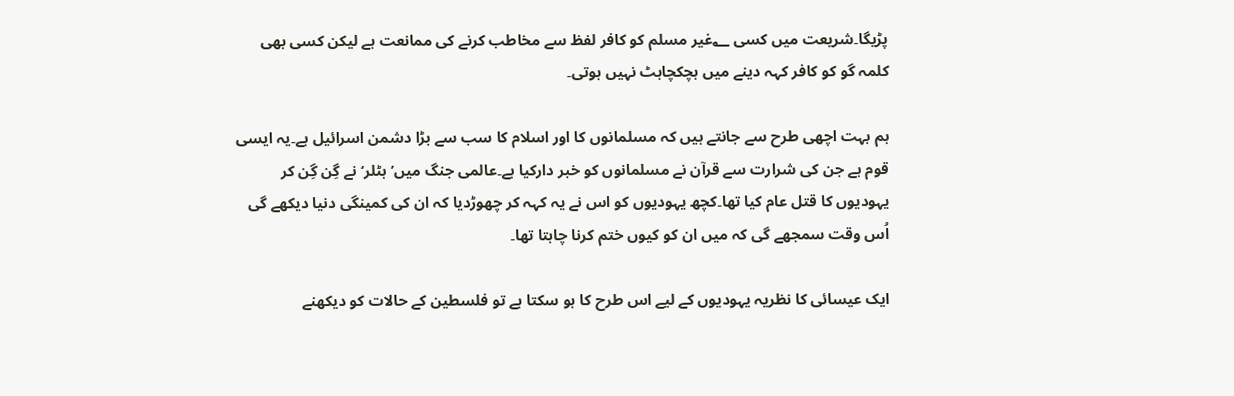پڑیگا۔شریعت میں کسی ؂غیر مسلم کو کافر لفظ سے مخاطب کرنے کی ممانعت ہے لیکن کسی بھی کلمہ گو کو کافر کہہ دینے میں ہچکچاہٹ نہیں ہوتی۔

ہم بہت اچھی طرح سے جانتے ہیں کہ مسلمانوں کا اور اسلام کا سب سے بڑا دشمن اسرائیل ہے۔یہ ایسی قوم ہے جن کی شرارت سے قرآن نے مسلمانوں کو خبر دارکیا ہے۔عالمی جنگ میں’ ہٹلر‘ نے گِن گِن کر یہودیوں کا قتل عام کیا تھا۔کچھ یہودیوں کو اس نے یہ کہہ کر چھوڑدیا کہ ان کی کمینگی دنیا دیکھے گی اُس وقت سمجھے گی کہ میں ان کو کیوں ختم کرنا چاہتا تھا۔

ایک عیسائی کا نظریہ یہودیوں کے لیے اس طرح کا ہو سکتا ہے تو فلسطین کے حالات کو دیکھنے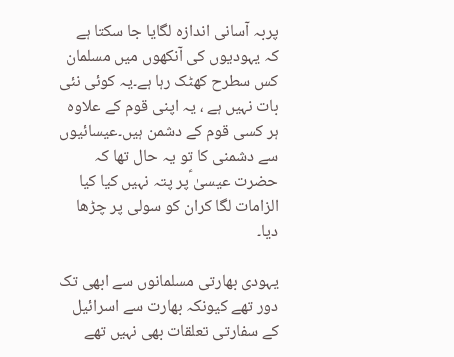پربہ آسانی اندازہ لگایا جا سکتا ہے کہ یہودیوں کی آنکھوں میں مسلمان کس سطرح کھٹک رہا ہے۔یہ کوئی نئی بات نہیں ہے ، یہ اپنی قوم کے علاوہ ہر کسی قوم کے دشمن ہیں۔عیسائیوں سے دشمنی کا تو یہ حال تھا کہ حضرت عیسیٰ ؑپر پتہ نہیں کیا کیا الزامات لگا کران کو سولی پر چڑھا دیا۔

یہودی بھارتی مسلمانوں سے ابھی تک دور تھے کیونکہ بھارت سے اسرائیل کے سفارتی تعلقات بھی نہیں تھے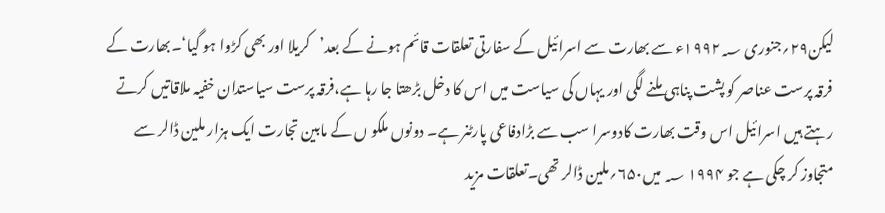لیکن۲۹؍جنوری ۱۹۹۲؁ء سے بھارت سے اسرائیل کے سفارتی تعلقات قائم ہونے کے بعد’کریلا اور بھی کڑوا ہو گیا‘۔بھارت کے فرقہ پرست عناصر کو پشت پناہی ملنے لگی اور یہاں کی سیاست میں اس کا دخل بڑھتا جا رہا ہے،فرقہ پرست سیاستدان خفیہ ملاقاتیں کرتے رہتے ہیں اسرائیل اس وقت بھارت کادوسرا سب سے بڑادفاعی پارٹنر ہے۔ دونوں ملکو ں کے مابین تجارت ایک ہزار ملین ڈالر سے متجاوز کر چکی ہے جو ۱۹۹۴ ؁ میں۶۵۰؍ملین ڈالر تھی۔تعلقات مزید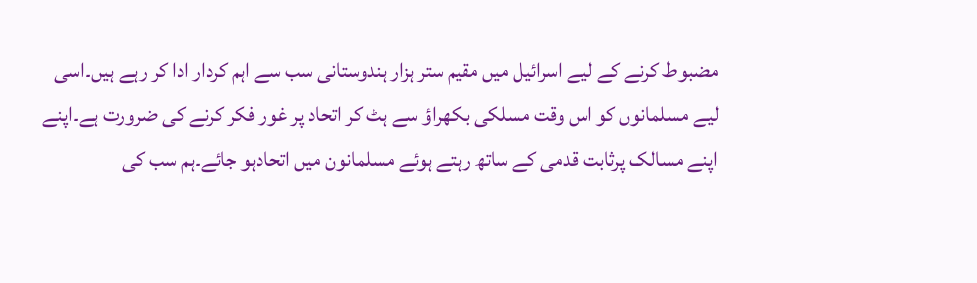مضبوط کرنے کے لیے اسرائیل میں مقیم ستر ہزار ہندوستانی سب سے اہم کردار ادا کر رہے ہیں۔اسی لیے مسلمانوں کو اس وقت مسلکی بکھراؤ سے ہٹ کر اتحاد پر غور فکر کرنے کی ضرورت ہے۔اپنے اپنے مسالک پرثابت قدمی کے ساتھ رہتے ہوئے مسلمانون میں اتحادہو جائے۔ہم سب کی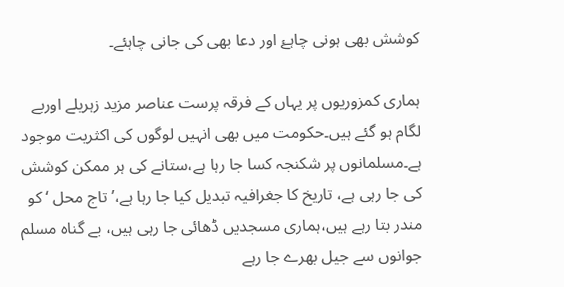کوشش بھی ہونی چاہۓ اور دعا بھی کی جانی چاہئے۔

ہماری کمزوریوں پر یہاں کے فرقہ پرست عناصر مزید زہریلے اوربے لگام ہو گئے ہیں۔حکومت میں بھی انہیں لوگوں کی اکثریت موجود ہے۔مسلمانوں پر شکنجہ کسا جا رہا ہے،ستانے کی ہر ممکن کوشش کی جا رہی ہے، تاریخ کا جغرافیہ تبدیل کیا جا رہا ہے،’تاج محل ‘ کو مندر بتا رہے ہیں،ہماری مسجدیں ڈھائی جا رہی ہیں، بے گناہ مسلم جوانوں سے جیل بھرے جا رہے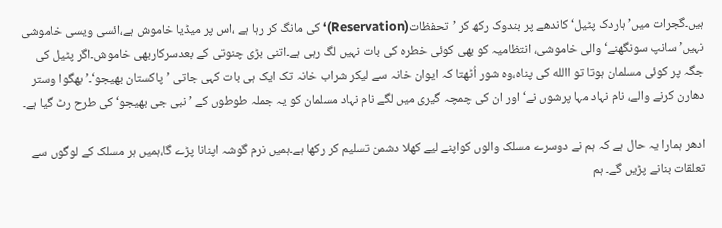ہیں۔گجرات میں’ہاردک پٹیل‘ کاندھے پر بندوک رکھ کر ’تحفظات(Reservation)‘ کی مانگ کر رہا ہے ،اس پر میڈیا خاموش ہے،ائسی ویسی خاموشی نہیں’سانپ سونگھنے‘ والی خاموشی، انتظامیہ کو بھی کوئی خطرہ کی بات نہیں لگ رہی ہے۔اتنی بڑی چنوتی کے بعدسرکاربھی خاموش۔اگر پٹیل کی جگہ پر کوئی مسلمان ہوتا تو االله کی پناہ،وہ شور اُٹھتا کہ ایوان خانہ سے لیکر شراب خانہ تک ایک ہی بات کہی جاتی ’پاکستان بھیجو‘۔’بھگوا وستر دھارن کرنے والے، نام نہاد مہا پرشوں نے‘ اور ان کی چمچہ گیری میں لگے نام نہاد مسلمان کو یہ جملہ طوطوں کے ’نبی جی بھیجو‘ کی طرح رٹ گیا ہے۔

ادھر ہمارا یہ حال ہے کہ ہم نے دوسرے مسلک والوں کواپنے لیے کھلا دشمن تسلیم کر رکھا ہے۔ہمیں نرم گوشہ اپنانا پڑے گا،ہمیں ہر مسلک کے لوگوں سے تعلقات بنانے پڑیں گے۔ ہم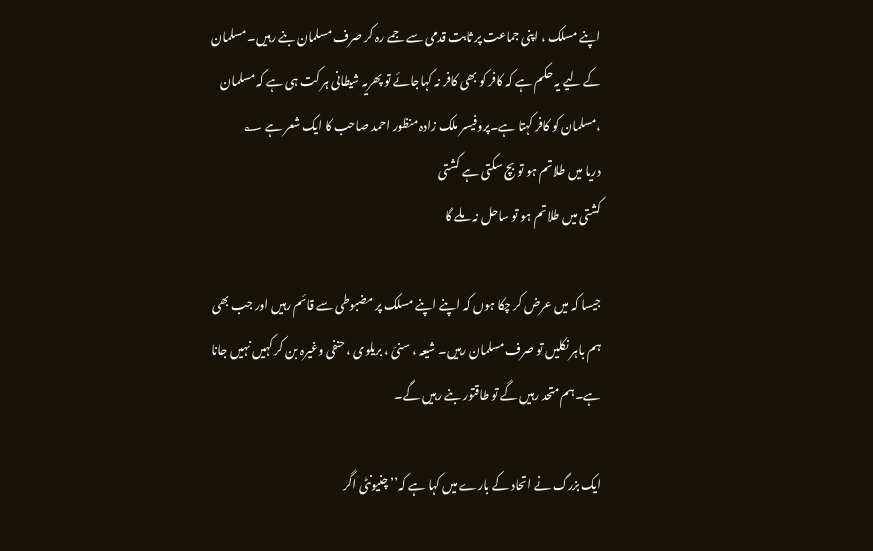اپنے مسلک ، اپنی جماعت پر ثابت قدمی سے جمے رہ کر صرف مسلمان بنے رہیں۔ مسلمان کے لیے یہ حکم ہے کہ کافر کو بھی کافر نہ کہاجائے تو پھریہ شیطانی ہر کت ہی ہے کہ مسلمان ،مسلمان کو کافر کہتا ہے۔پروفیسر ملک زادہ منظور احمد صاحب کا ایک شعر ہے ؂
دریا میں طلاتم ہو تو بچ سکتی ہے کشتی
کشتی میں طلاتم ہو تو ساحل نہ ملے گا

جیسا کہ میں عرض کر چکا ہوں کہ اپنے اپنے مسلک پر مضبوطی سے قائم رہیں اور جب بھی ہم باہر نکلیں تو صرف مسلمان رہیں۔ شیعہ ، سنیّ ، بریلوی ، حنفی وغیرہ بن کر کہیں نہیں جانا ہے۔ہم متحد رہیں گے تو طاقتور بنے رہیں گے۔

ایک بزرگ نے اتحاد کے بارے میں کہا ہے کہ’’چنیونٹی اگر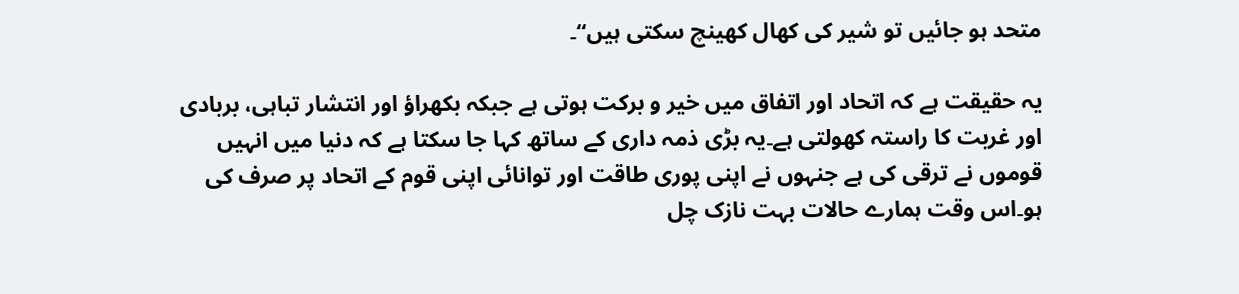متحد ہو جائیں تو شیر کی کھال کھینچ سکتی ہیں‘‘۔

یہ حقیقت ہے کہ اتحاد اور اتفاق میں خیر و برکت ہوتی ہے جبکہ بکھراؤ اور انتشار تباہی، بربادی اور غربت کا راستہ کھولتی ہے۔یہ بڑی ذمہ داری کے ساتھ کہا جا سکتا ہے کہ دنیا میں انہیں قوموں نے ترقی کی ہے جنہوں نے اپنی پوری طاقت اور توانائی اپنی قوم کے اتحاد پر صرف کی ہو۔اس وقت ہمارے حالات بہت نازک چل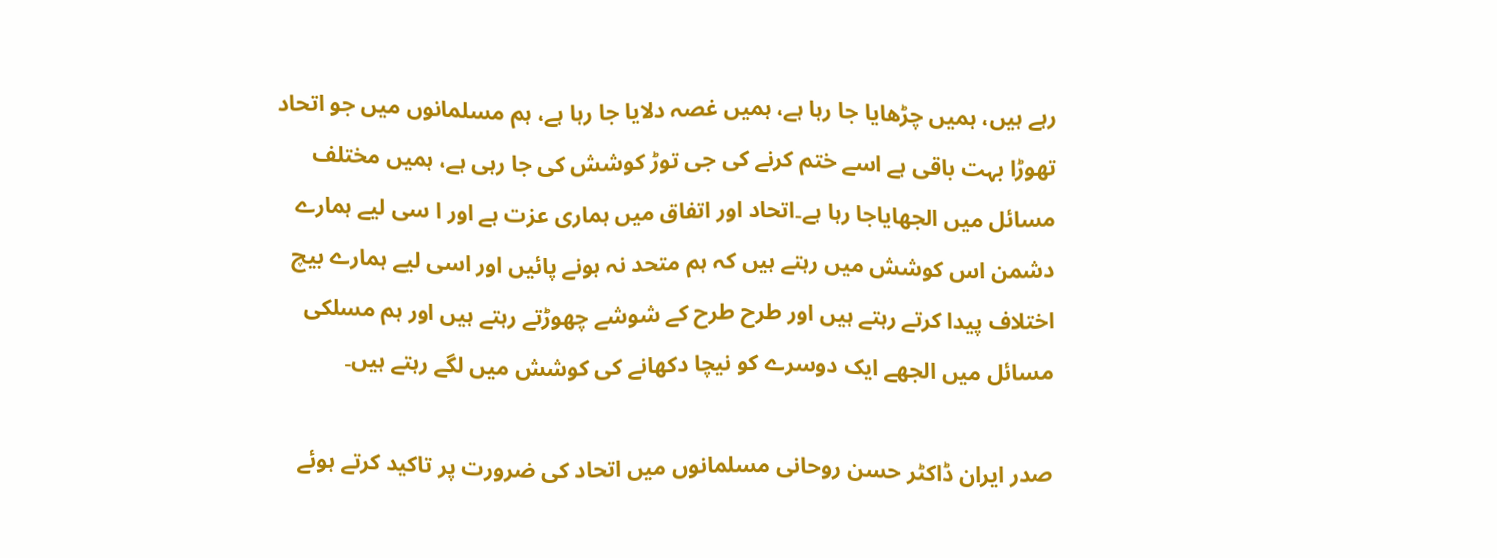رہے ہیں، ہمیں چڑھایا جا رہا ہے، ہمیں غصہ دلایا جا رہا ہے، ہم مسلمانوں میں جو اتحاد تھوڑا بہت باقی ہے اسے ختم کرنے کی جی توڑ کوشش کی جا رہی ہے، ہمیں مختلف مسائل میں الجھایاجا رہا ہے۔اتحاد اور اتفاق میں ہماری عزت ہے اور ا سی لیے ہمارے دشمن اس کوشش میں رہتے ہیں کہ ہم متحد نہ ہونے پائیں اور اسی لیے ہمارے بیچ اختلاف پیدا کرتے رہتے ہیں اور طرح طرح کے شوشے چھوڑتے رہتے ہیں اور ہم مسلکی مسائل میں الجھے ایک دوسرے کو نیچا دکھانے کی کوشش میں لگے رہتے ہیں۔

صدر ایران ڈاکٹر حسن روحانی مسلمانوں میں اتحاد کی ضرورت پر تاکید کرتے ہوئے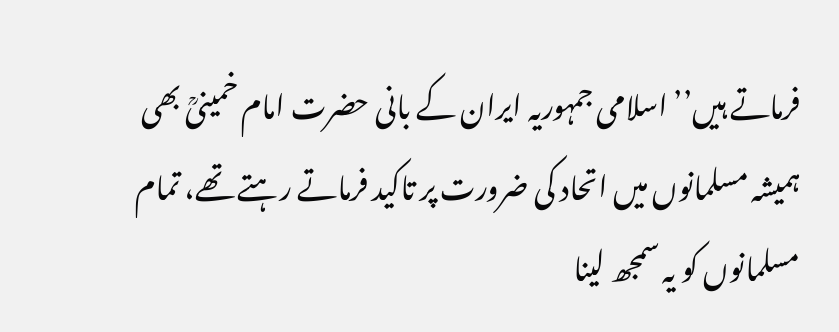فرماتے ہیں’’ اسلامی جمہوریہ ایران کے بانی حضرت امام خمینیؒ بھی ہمیشہ مسلمانوں میں اتحاد کی ضرورت پر تاکید فرماتے رہتے تھے، تمام مسلمانوں کو یہ سمجھ لینا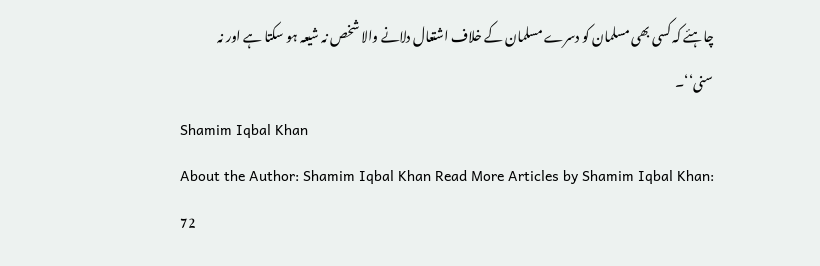چاہئے کہ کسی بھی مسلمان کو دسرے مسلمان کے خلاف اشتعال دلانے والا شخص نہ شیعہ ہو سکتا ہے اور نہ سنی‘‘۔
Shamim Iqbal Khan
About the Author: Shamim Iqbal Khan Read More Articles by Shamim Iqbal Khan: 72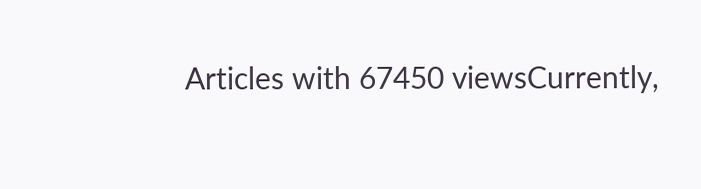Articles with 67450 viewsCurrently,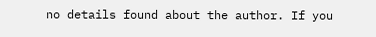no details found about the author. If you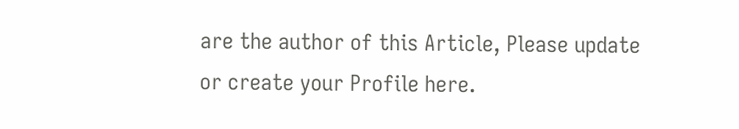are the author of this Article, Please update or create your Profile here.